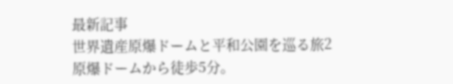最新記事
世界遺産原爆ドームと平和公園を巡る旅2
原爆ドームから徒歩5分。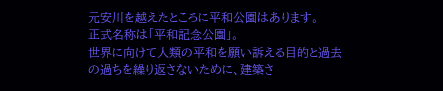元安川を越えたところに平和公園はあります。
正式名称は「平和記念公園」。
世界に向けて人類の平和を願い訴える目的と過去の過ちを繰り返さないために、建築さ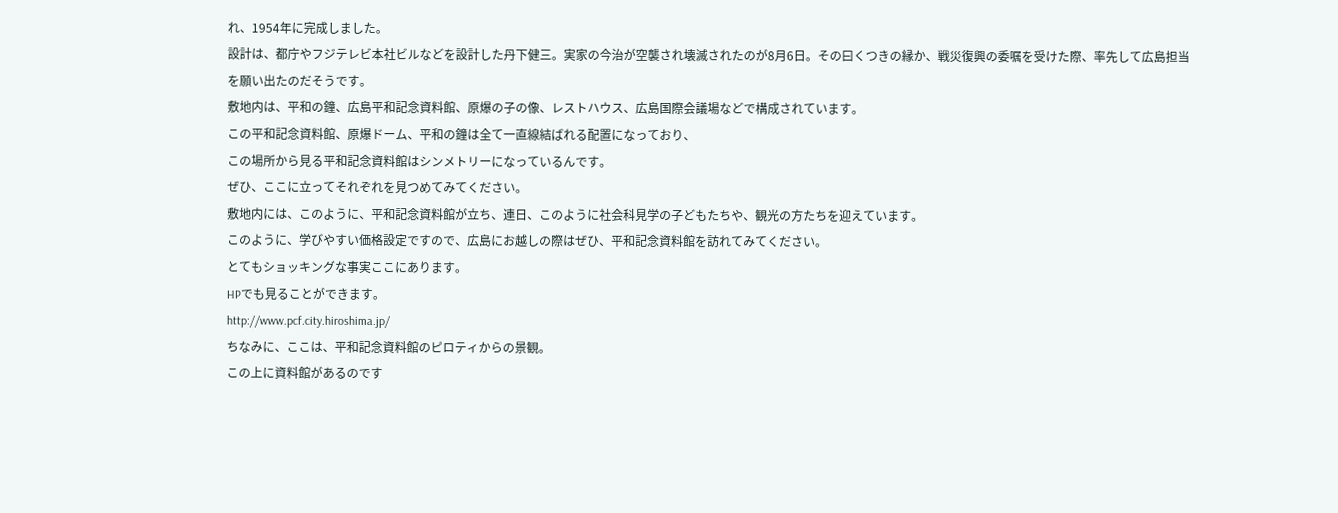れ、1954年に完成しました。
設計は、都庁やフジテレビ本社ビルなどを設計した丹下健三。実家の今治が空襲され壊滅されたのが8月6日。その曰くつきの縁か、戦災復興の委嘱を受けた際、率先して広島担当を願い出たのだそうです。
敷地内は、平和の鐘、広島平和記念資料館、原爆の子の像、レストハウス、広島国際会議場などで構成されています。
この平和記念資料館、原爆ドーム、平和の鐘は全て一直線結ばれる配置になっており、
この場所から見る平和記念資料館はシンメトリーになっているんです。
ぜひ、ここに立ってそれぞれを見つめてみてください。
敷地内には、このように、平和記念資料館が立ち、連日、このように社会科見学の子どもたちや、観光の方たちを迎えています。
このように、学びやすい価格設定ですので、広島にお越しの際はぜひ、平和記念資料館を訪れてみてください。
とてもショッキングな事実ここにあります。
HPでも見ることができます。
http://www.pcf.city.hiroshima.jp/
ちなみに、ここは、平和記念資料館のピロティからの景観。
この上に資料館があるのです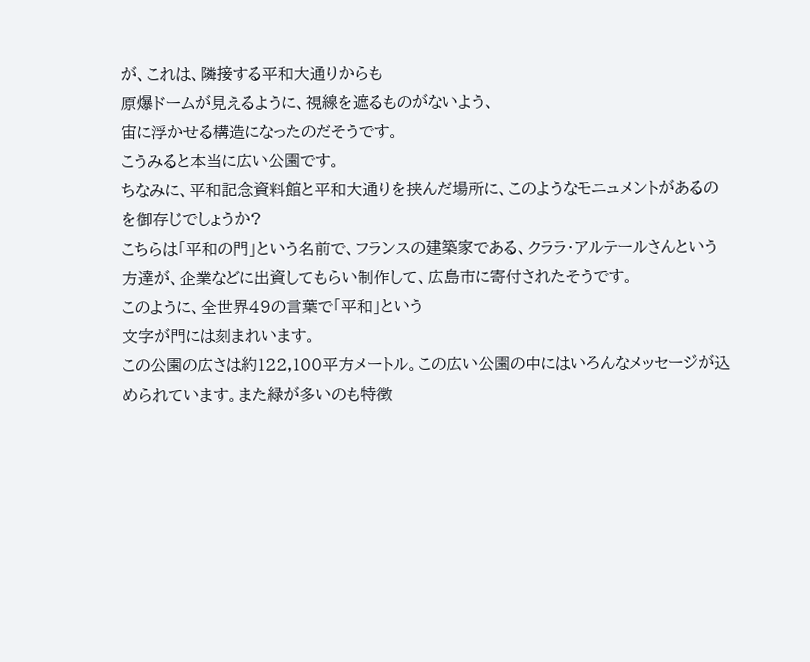が、これは、隣接する平和大通りからも
原爆ドームが見えるように、視線を遮るものがないよう、
宙に浮かせる構造になったのだそうです。
こうみると本当に広い公園です。
ちなみに、平和記念資料館と平和大通りを挟んだ場所に、このようなモニュメントがあるのを御存じでしょうか?
こちらは「平和の門」という名前で、フランスの建築家である、クララ・アルテールさんという方達が、企業などに出資してもらい制作して、広島市に寄付されたそうです。
このように、全世界49の言葉で「平和」という
文字が門には刻まれいます。
この公園の広さは約122,100平方メートル。この広い公園の中にはいろんなメッセージが込められています。また緑が多いのも特徴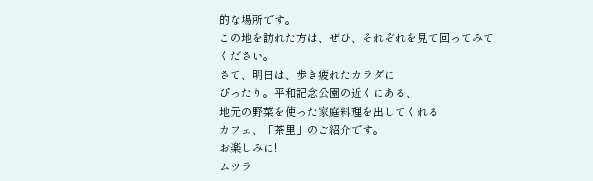的な場所です。
この地を訪れた方は、ぜひ、それぞれを見て回ってみてください。
さて、明日は、歩き疲れたカラダに
ぴったり。平和記念公園の近くにある、
地元の野菜を使った家庭料理を出してくれる
カフェ、「茶里」のご紹介です。
お楽しみに!
ムツラ